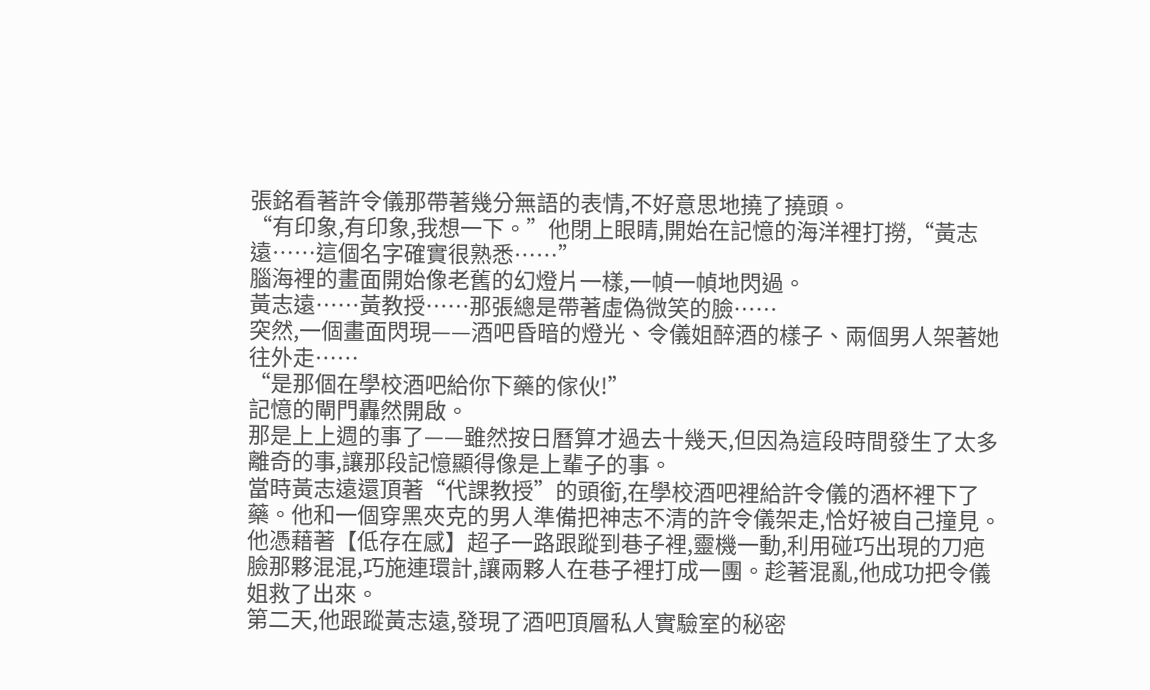張銘看著許令儀那帶著幾分無語的表情,不好意思地撓了撓頭。
“有印象,有印象,我想一下。”他閉上眼睛,開始在記憶的海洋裡打撈,“黃志遠……這個名字確實很熟悉……”
腦海裡的畫面開始像老舊的幻燈片一樣,一幀一幀地閃過。
黃志遠……黃教授……那張總是帶著虛偽微笑的臉……
突然,一個畫面閃現——酒吧昏暗的燈光、令儀姐醉酒的樣子、兩個男人架著她往外走……
“是那個在學校酒吧給你下藥的傢伙!”
記憶的閘門轟然開啟。
那是上上週的事了——雖然按日曆算才過去十幾天,但因為這段時間發生了太多離奇的事,讓那段記憶顯得像是上輩子的事。
當時黃志遠還頂著“代課教授”的頭銜,在學校酒吧裡給許令儀的酒杯裡下了藥。他和一個穿黑夾克的男人準備把神志不清的許令儀架走,恰好被自己撞見。
他憑藉著【低存在感】超子一路跟蹤到巷子裡,靈機一動,利用碰巧出現的刀疤臉那夥混混,巧施連環計,讓兩夥人在巷子裡打成一團。趁著混亂,他成功把令儀姐救了出來。
第二天,他跟蹤黃志遠,發現了酒吧頂層私人實驗室的秘密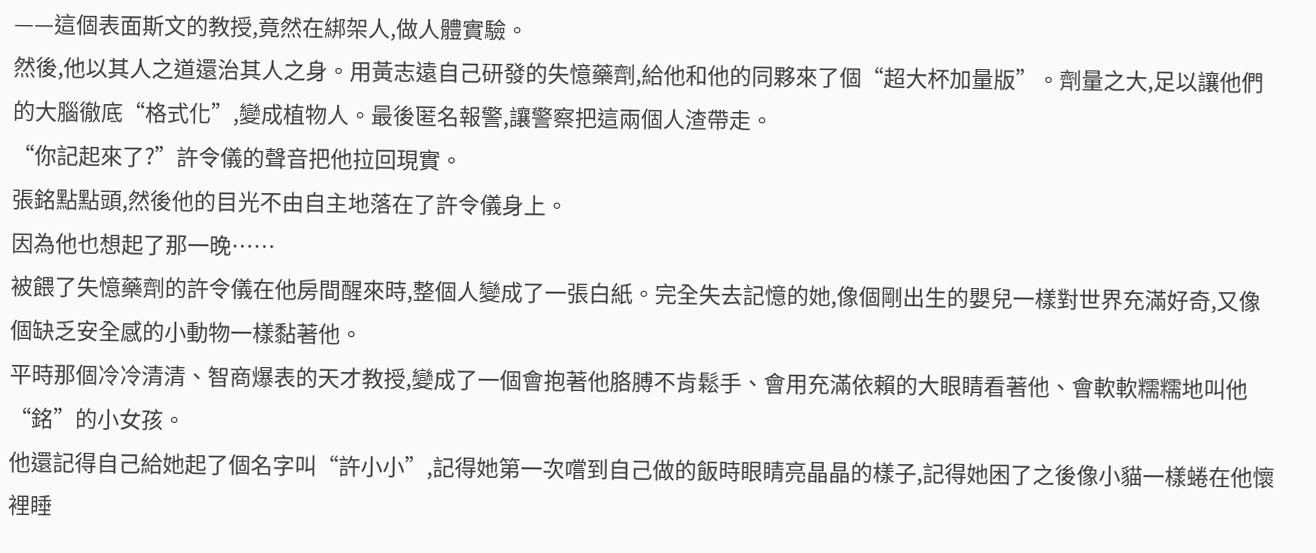——這個表面斯文的教授,竟然在綁架人,做人體實驗。
然後,他以其人之道還治其人之身。用黃志遠自己研發的失憶藥劑,給他和他的同夥來了個“超大杯加量版”。劑量之大,足以讓他們的大腦徹底“格式化”,變成植物人。最後匿名報警,讓警察把這兩個人渣帶走。
“你記起來了?”許令儀的聲音把他拉回現實。
張銘點點頭,然後他的目光不由自主地落在了許令儀身上。
因為他也想起了那一晚……
被餵了失憶藥劑的許令儀在他房間醒來時,整個人變成了一張白紙。完全失去記憶的她,像個剛出生的嬰兒一樣對世界充滿好奇,又像個缺乏安全感的小動物一樣黏著他。
平時那個冷冷清清、智商爆表的天才教授,變成了一個會抱著他胳膊不肯鬆手、會用充滿依賴的大眼睛看著他、會軟軟糯糯地叫他“銘”的小女孩。
他還記得自己給她起了個名字叫“許小小”,記得她第一次嚐到自己做的飯時眼睛亮晶晶的樣子,記得她困了之後像小貓一樣蜷在他懷裡睡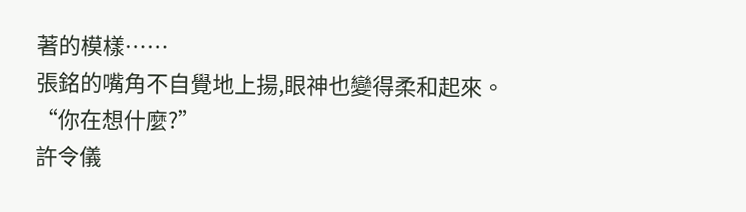著的模樣……
張銘的嘴角不自覺地上揚,眼神也變得柔和起來。
“你在想什麼?”
許令儀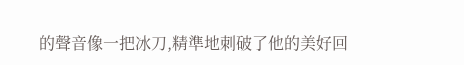的聲音像一把冰刀,精準地刺破了他的美好回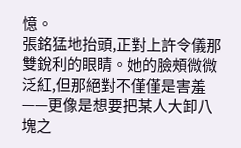憶。
張銘猛地抬頭,正對上許令儀那雙銳利的眼睛。她的臉頰微微泛紅,但那絕對不僅僅是害羞——更像是想要把某人大卸八塊之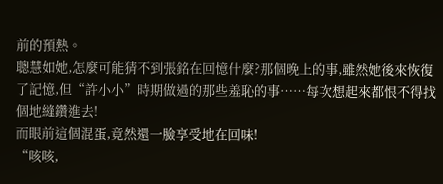前的預熱。
聰慧如她,怎麼可能猜不到張銘在回憶什麼?那個晚上的事,雖然她後來恢復了記憶,但“許小小”時期做過的那些羞恥的事……每次想起來都恨不得找個地縫鑽進去!
而眼前這個混蛋,竟然還一臉享受地在回味!
“咳咳,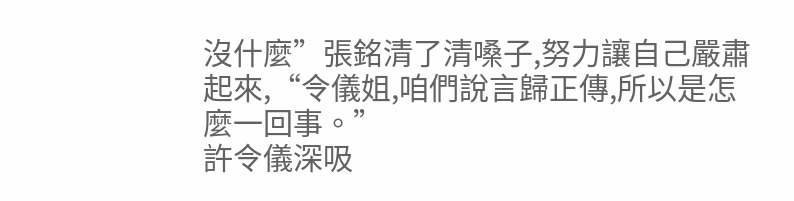沒什麼”張銘清了清嗓子,努力讓自己嚴肅起來,“令儀姐,咱們說言歸正傳,所以是怎麼一回事。”
許令儀深吸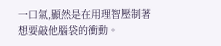一口氣,顯然是在用理智壓制著想要敲他腦袋的衝動。